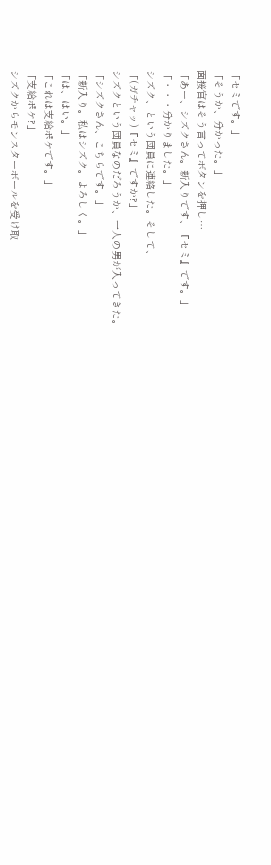「セミです。」
「そうか、分かった。」
面接官はそう言ってボタンを押し…
「あー、シズクさん。新入りです、『セミ』です。」
「・・・分かりました。」
シズク、という団員に連絡した。そして、
「(ガチャッ)『セミ』ですか?」
シズクという団員なのだろうか、一人の男が入ってきた。
「シズクさん、こちらです。」
「新入り。私はシズク。よろしく。」
「は、はい。」
「これは支給ポケです。」
「支給ポケ?」
シズクからモンスターボールを受け取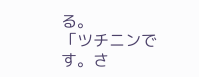る。
「ツチニンです。さ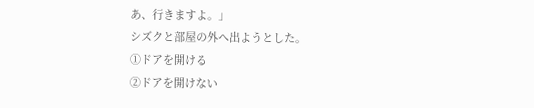あ、行きますよ。」
シズクと部屋の外へ出ようとした。
①ドアを開ける
②ドアを開けない